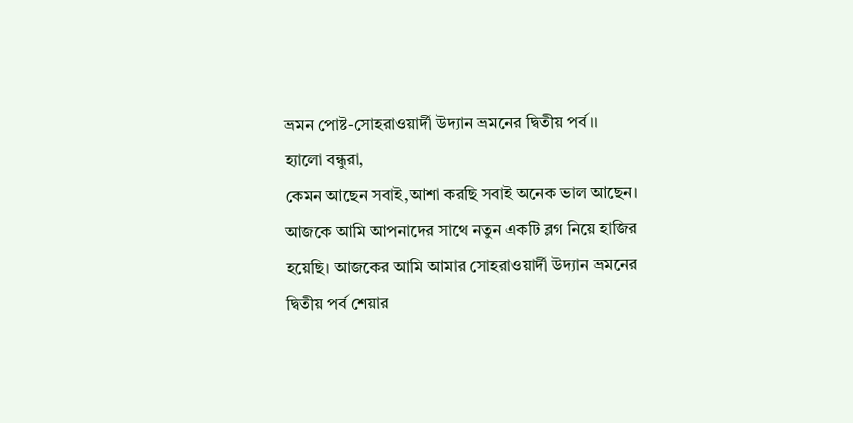ভ্রমন পোষ্ট-সোহরাওয়ার্দী উদ্যান ভ্রমনের দ্বিতীয় পর্ব।।
হ্যালো বন্ধুরা,
কেমন আছেন সবাই,আশা করছি সবাই অনেক ভাল আছেন। আজকে আমি আপনাদের সাথে নতুন একটি ব্লগ নিয়ে হাজির হয়েছি। আজকের আমি আমার সোহরাওয়ার্দী উদ্যান ভ্রমনের দ্বিতীয় পর্ব শেয়ার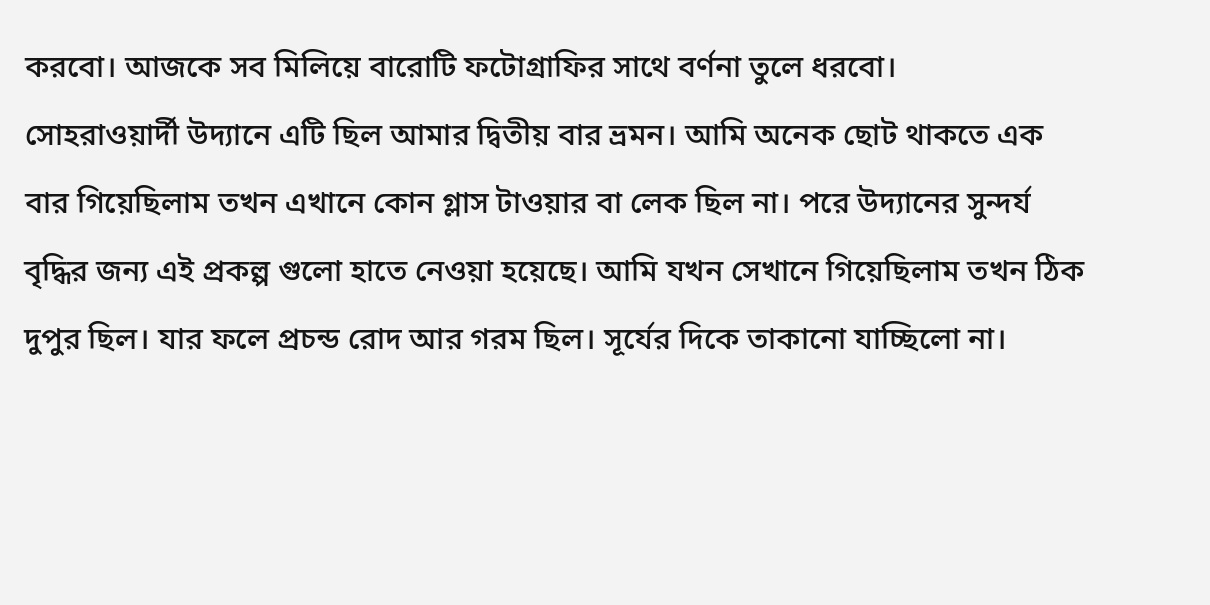করবো। আজকে সব মিলিয়ে বারোটি ফটোগ্রাফির সাথে বর্ণনা তুলে ধরবো।
সোহরাওয়ার্দী উদ্যানে এটি ছিল আমার দ্বিতীয় বার ভ্রমন। আমি অনেক ছোট থাকতে এক বার গিয়েছিলাম তখন এখানে কোন গ্লাস টাওয়ার বা লেক ছিল না। পরে উদ্যানের সুন্দর্য বৃদ্ধির জন্য এই প্রকল্প গুলো হাতে নেওয়া হয়েছে। আমি যখন সেখানে গিয়েছিলাম তখন ঠিক দুপুর ছিল। যার ফলে প্রচন্ড রোদ আর গরম ছিল। সূর্যের দিকে তাকানো যাচ্ছিলো না।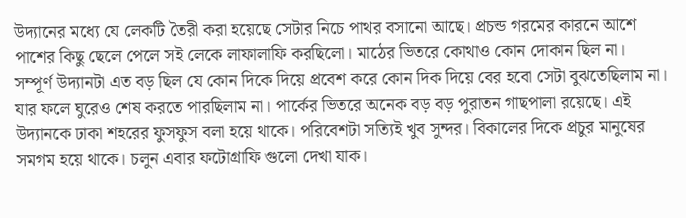উদ্যানের মধ্যে যে লেকটি তৈরী করা হয়েছে সেটার নিচে পাথর বসানো আছে। প্রচন্ড গরমের কারনে আশে পাশের কিছু ছেলে পেলে সই লেকে লাফালাফি করছিলো। মাঠের ভিতরে কোথাও কোন দোকান ছিল না।
সম্পূর্ণ উদ্যানটা এত বড় ছিল যে কোন দিকে দিয়ে প্রবেশ করে কোন দিক দিয়ে বের হবো সেটা বুঝতেছিলাম না। যার ফলে ঘুরেও শেষ করতে পারছিলাম না। পার্কের ভিতরে অনেক বড় বড় পুরাতন গাছপালা রয়েছে। এই উদ্যানকে ঢাকা শহরের ফুসফুস বলা হয়ে থাকে। পরিবেশটা সত্যিই খুব সুন্দর। বিকালের দিকে প্রচুর মানুষের সমগম হয়ে থাকে। চলুন এবার ফটোগ্রাফি গুলো দেখা যাক।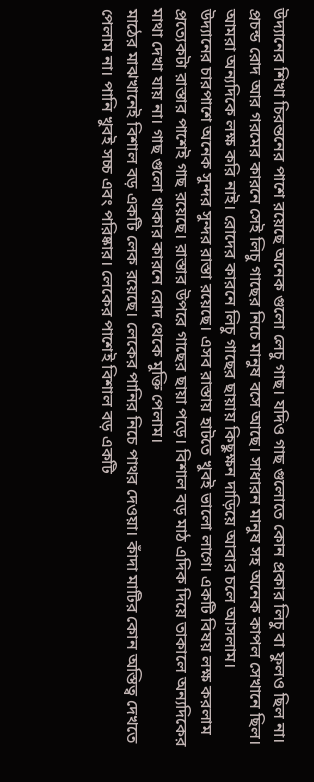উদ্যানের শিখা চিরন্তনের পাশে রয়েছে অনেক গুলো লেচু গাছ। যদিও গাছ গুলোতে কোন প্রকার লিচু বা ফুলও ছিল না। প্রচন্ড রোদ আর গরমের কারনে সেই লিচু গাছের নিচে মানুষ বসে আছে। সাধারন মানুষ সহ অনেক কাপল সেখানে ছিল। আমরা অন্যদিকে লক্ষ করি নাই। রোদের কারনে লিচু গাছের ছায়ায় কিছুক্ষন দাড়িয়ে আবার চলে আসলাম।
উদ্যানের চারপাশে অনেক সুন্দর সুন্দর রাস্তা রয়েছে। এসব রাস্তায় হাটতে খুবই ভালো লাগে। একটি বিষয় লক্ষ করলাম প্রত্যেকটা রাস্তার পাশেই গাছ রয়েছে। রাস্তার উপরে গাছের ছায়া পড়ে। বিশাল বড় মাঠ এদিক দিয়ে তাকালে অন্যদিকের মাথা দেখা যায় না। গাছ গুলো থাকার কারনে রোদ থেকে মুক্তি পেলাম।
মাঠের মাঝখানেই বিশাল বড় একটি লেক রয়েছে। লেকের পানির নিচে পাথর দেওয়া। কাঁদা মাটির কোন অস্তিত্ব দেখতে পেলাম না। পানি খুবই সচ্চ এবং পরিষ্কার। লেকের পাশেই বিশাল বড় একটি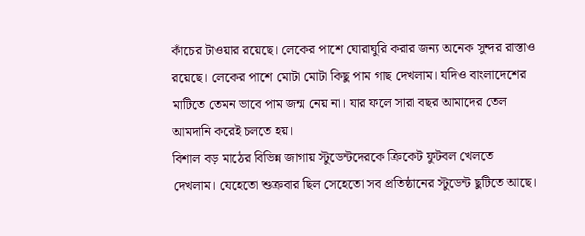কাঁচের টাওয়ার রয়েছে। লেকের পাশে ঘোরাঘুরি করার জন্য অনেক সুন্দর রাস্তাও রয়েছে। লেকের পাশে মোটা মোটা কিছু পাম গাছ দেখলাম। যদিও বাংলাদেশের মাটিতে তেমন ভাবে পাম জন্ম নেয় না। যার ফলে সারা বছর আমাদের তেল আমদানি করেই চলতে হয়।
বিশাল বড় মাঠের বিভিন্ন জাগায় স্টুডেন্টদেরকে ক্রিকেট ফুটবল খেলতে দেখলাম। যেহেতো শুক্রবার ছিল সেহেতো সব প্রতিষ্ঠানের স্টুডেন্ট ছুটিতে আছে।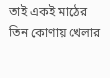তাই একই মাঠের তিন কোণায় খেলার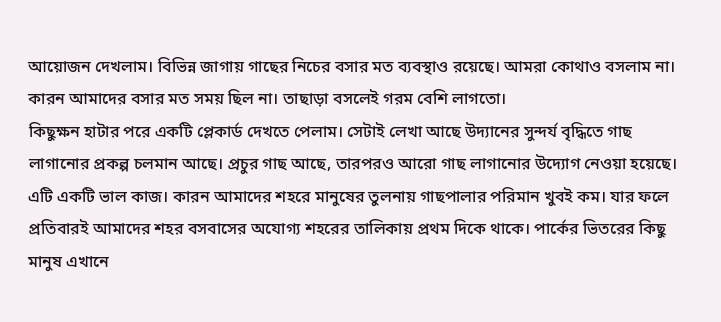আয়োজন দেখলাম। বিভিন্ন জাগায় গাছের নিচের বসার মত ব্যবস্থাও রয়েছে। আমরা কোথাও বসলাম না। কারন আমাদের বসার মত সময় ছিল না। তাছাড়া বসলেই গরম বেশি লাগতো।
কিছুক্ষন হাটার পরে একটি প্লেকার্ড দেখতে পেলাম। সেটাই লেখা আছে উদ্যানের সুন্দর্য বৃদ্ধিতে গাছ লাগানোর প্রকল্প চলমান আছে। প্রচুর গাছ আছে, তারপরও আরো গাছ লাগানোর উদ্যোগ নেওয়া হয়েছে। এটি একটি ভাল কাজ। কারন আমাদের শহরে মানুষের তুলনায় গাছপালার পরিমান খুবই কম। যার ফলে প্রতিবারই আমাদের শহর বসবাসের অযোগ্য শহরের তালিকায় প্রথম দিকে থাকে। পার্কের ভিতরের কিছু মানুষ এখানে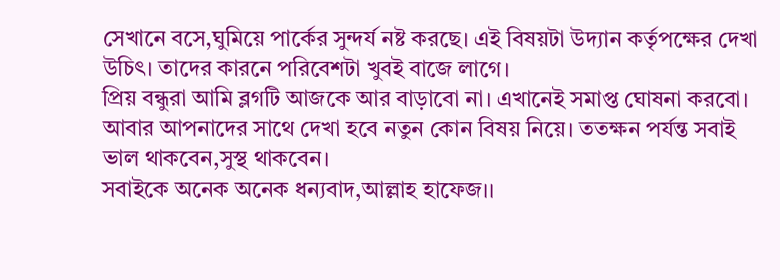সেখানে বসে,ঘুমিয়ে পার্কের সুন্দর্য নষ্ট করছে। এই বিষয়টা উদ্যান কর্তৃপক্ষের দেখা উচিৎ। তাদের কারনে পরিবেশটা খুবই বাজে লাগে।
প্রিয় বন্ধুরা আমি ব্লগটি আজকে আর বাড়াবো না। এখানেই সমাপ্ত ঘোষনা করবো। আবার আপনাদের সাথে দেখা হবে নতুন কোন বিষয় নিয়ে। ততক্ষন পর্যন্ত সবাই ভাল থাকবেন,সুস্থ থাকবেন।
সবাইকে অনেক অনেক ধন্যবাদ,আল্লাহ হাফেজ।।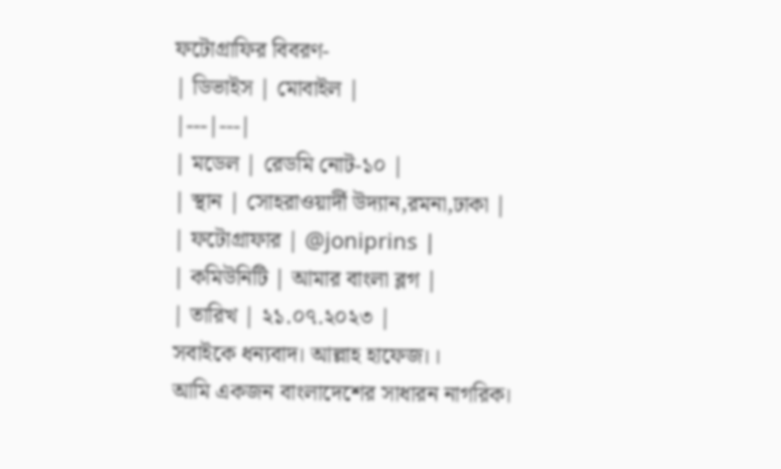ফটোগ্রাফির বিবরণ-
| ডিভাইস | মোবাইল |
|---|---|
| মডেল | রেডমি নোট-১০ |
| স্থান | সোহরাওয়ার্দী উদ্যান,রমনা,ঢাকা |
| ফটোগ্রাফার | @joniprins |
| কমিউনিটি | আমার বাংলা ব্লগ |
| তারিখ | ২১.০৭.২০২৩ |
সবাইকে ধন্যবাদ। আল্লাহ হাফেজ।।
আমি একজন বাংলাদেশের সাধারন নাগরিক।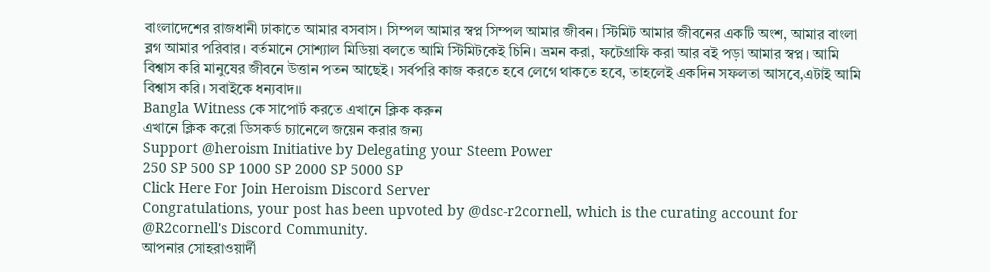বাংলাদেশের রাজধানী ঢাকাতে আমার বসবাস। সিম্পল আমার স্বপ্ন সিম্পল আমার জীবন। স্টিমিট আমার জীবনের একটি অংশ, আমার বাংলা ব্লগ আমার পরিবার। বর্তমানে সোশ্যাল মিডিয়া বলতে আমি স্টিমিটকেই চিনি। ভ্রমন করা, ফটেগ্রাফি করা আর বই পড়া আমার স্বপ্ন। আমি বিশ্বাস করি মানুষের জীবনে উত্তান পতন আছেই। সর্বপরি কাজ করতে হবে লেগে থাকতে হবে, তাহলেই একদিন সফলতা আসবে,এটাই আমি বিশ্বাস করি। সবাইকে ধন্যবাদ।।
Bangla Witness কে সাপোর্ট করতে এখানে ক্লিক করুন
এখানে ক্লিক করো ডিসকর্ড চ্যানেলে জয়েন করার জন্য
Support @heroism Initiative by Delegating your Steem Power
250 SP 500 SP 1000 SP 2000 SP 5000 SP
Click Here For Join Heroism Discord Server
Congratulations, your post has been upvoted by @dsc-r2cornell, which is the curating account for @R2cornell's Discord Community.
আপনার সোহরাওয়ার্দী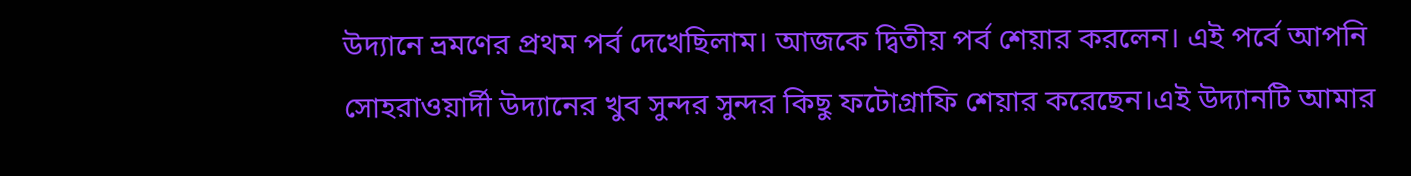উদ্যানে ভ্রমণের প্রথম পর্ব দেখেছিলাম। আজকে দ্বিতীয় পর্ব শেয়ার করলেন। এই পর্বে আপনি সোহরাওয়ার্দী উদ্যানের খুব সুন্দর সুন্দর কিছু ফটোগ্রাফি শেয়ার করেছেন।এই উদ্যানটি আমার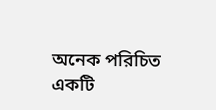অনেক পরিচিত একটি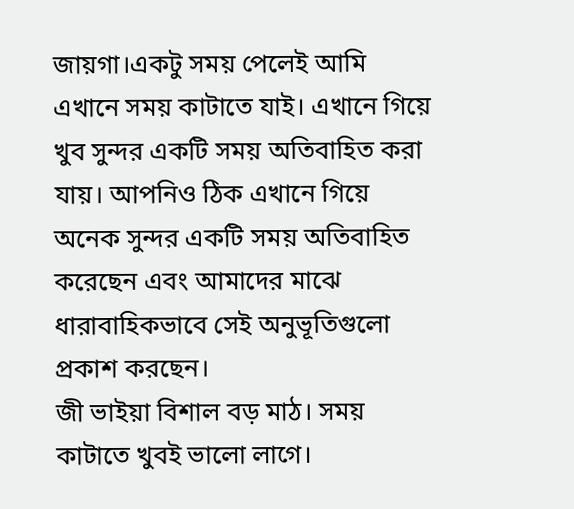জায়গা।একটু সময় পেলেই আমি এখানে সময় কাটাতে যাই। এখানে গিয়ে খুব সুন্দর একটি সময় অতিবাহিত করা যায়। আপনিও ঠিক এখানে গিয়ে অনেক সুন্দর একটি সময় অতিবাহিত করেছেন এবং আমাদের মাঝে ধারাবাহিকভাবে সেই অনুভূতিগুলো প্রকাশ করছেন।
জী ভাইয়া বিশাল বড় মাঠ। সময় কাটাতে খুবই ভালো লাগে।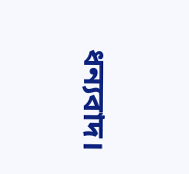ধন্যবাদ।